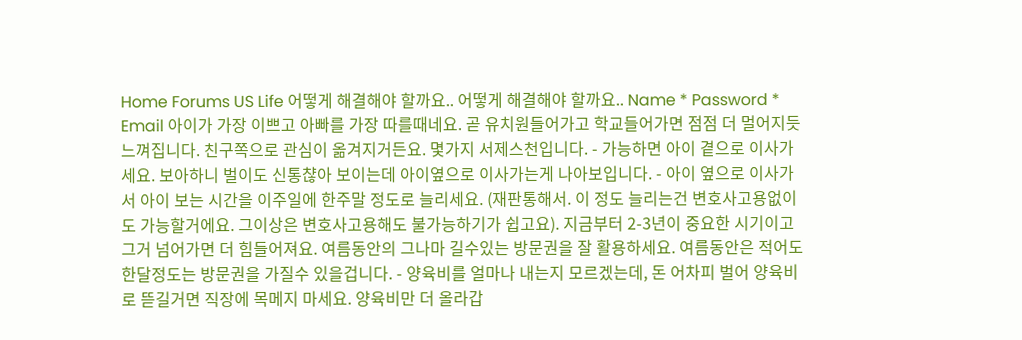Home Forums US Life 어떻게 해결해야 할까요.. 어떻게 해결해야 할까요.. Name * Password * Email 아이가 가장 이쁘고 아빠를 가장 따를때네요. 곧 유치원들어가고 학교들어가면 점점 더 멀어지듯 느껴집니다. 친구쪽으로 관심이 옮겨지거든요. 몇가지 서제스천입니다. - 가능하면 아이 곁으로 이사가세요. 보아하니 벌이도 신통챦아 보이는데 아이옆으로 이사가는게 나아보입니다. - 아이 옆으로 이사가서 아이 보는 시간을 이주일에 한주말 정도로 늘리세요. (재판통해서. 이 정도 늘리는건 변호사고용없이도 가능할거에요. 그이상은 변호사고용해도 불가능하기가 쉽고요). 지금부터 2-3년이 중요한 시기이고 그거 넘어가면 더 힘들어져요. 여름동안의 그나마 길수있는 방문권을 잘 활용하세요. 여름동안은 적어도 한달정도는 방문권을 가질수 있을겁니다. - 양육비를 얼마나 내는지 모르겠는데, 돈 어차피 벌어 양육비로 뜯길거면 직장에 목메지 마세요. 양육비만 더 올라갑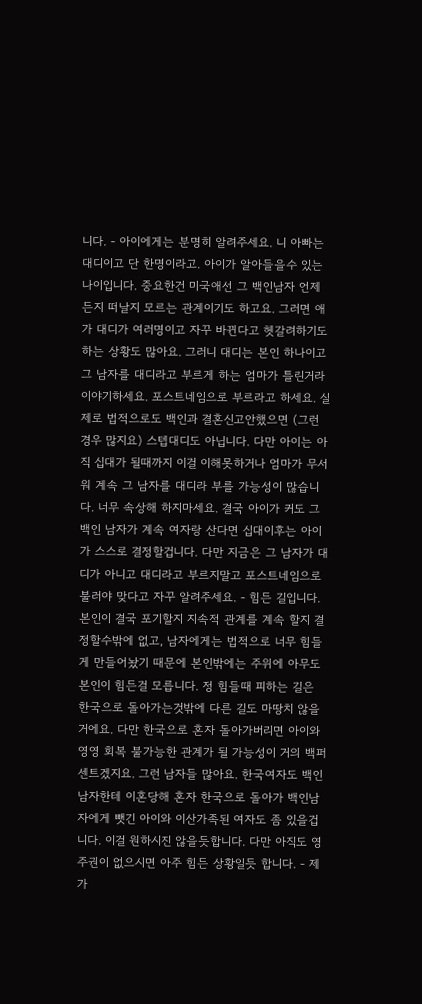니다. - 아이에게는 분명히 알려주세요. 니 아빠는 대디이고 단 한명이라고. 아이가 알아들을수 있는 나이입니다. 중요한건 미국애선 그 백인남자 언제든지 떠날지 모르는 관계이기도 하고요. 그러면 애가 대디가 여러명이고 자꾸 바뀐다고 헷갈려하기도 하는 상황도 많아요. 그러니 대디는 본인 하나이고 그 남자를 대디라고 부르게 하는 엄마가 틀린거라 이야기하세요. 포스트네임으로 부르라고 하세요. 실제로 법적으로도 백인과 결혼신고안했으면 (그런 경우 많지요) 스텝대디도 아닙니다. 다만 아이는 아직 십대가 될때까지 이걸 이해못하거나 엄마가 무서워 계속 그 남자를 대디라 부를 가능성이 많습니다. 너무 속상해 하지마세요. 결국 아이가 커도 그 백인 남자가 계속 여자랑 산다면 십대이후는 아이가 스스로 결정할겁니다. 다만 지금은 그 남자가 대디가 아니고 대디라고 부르지말고 포스트네임으로 불러야 맞다고 자꾸 알려주세요. - 힘든 길입니다. 본인이 결국 포기할지 지속적 관계를 계속 할지 결정할수밖에 없고, 남자에게는 법적으로 너무 힘들게 만들어놨기 때문에 본인밖에는 주위에 아무도 본인이 힘든걸 모릅니다. 정 힘들때 피하는 길은 한국으로 돌아가는것밖에 다른 길도 마땅치 않을거에요. 다만 한국으로 혼자 돌아가버리면 아이와 영영 회복 불가능한 관계가 될 가능성이 거의 백퍼센트겠지요. 그런 남자들 많아요. 한국여자도 백인남자한테 이혼당해 혼자 한국으로 돌아가 백인남자에게 뺏긴 아이와 이산가족된 여자도 좀 있을겁니다. 이걸 원하시진 않을듯합니다. 다만 아직도 영주권이 없으시면 아주 힘든 상황일듯 합니다. - 제가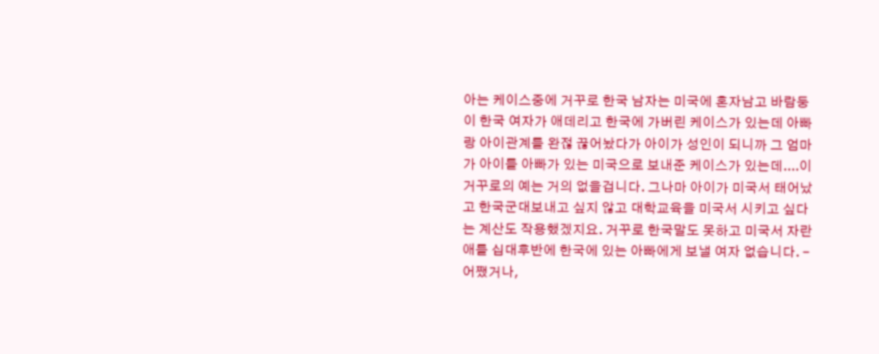아는 케이스중에 거꾸로 한국 남자는 미국에 혼자남고 바람둥이 한국 여자가 애데리고 한국에 가버린 케이스가 있는데 아빠랑 아이관계를 완젆 끊어놨다가 아이가 성인이 되니까 그 엄마가 아이를 아빠가 있는 미국으로 보내준 케이스가 있는데....이 거꾸로의 예는 거의 없을겁니다. 그나마 아이가 미국서 태어났고 한국군대보내고 싶지 않고 대학교육을 미국서 시키고 싶다는 계산도 작용했겠지요. 거꾸로 한국말도 못하고 미국서 자란애를 십대후반에 한국에 있는 아빠에게 보낼 여자 없습니다. - 어쨌거나,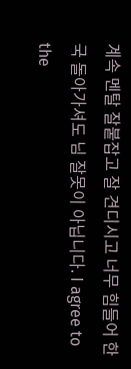계속 멘탈 잘붙잡고 잘 견디시고 너무 힘들어 한국 돌아가셔도 님 잘못이 아닙니다. I agree to the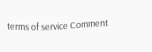terms of service Comment